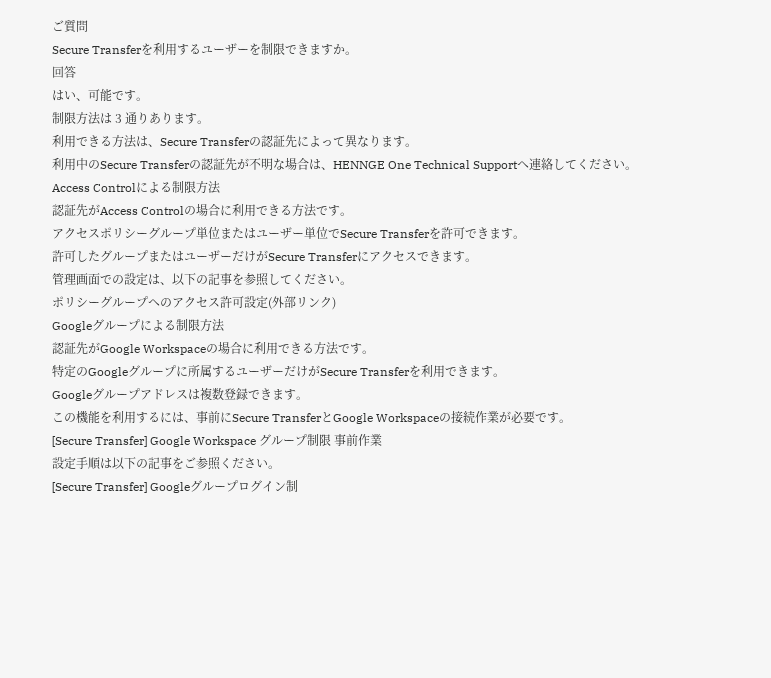ご質問
Secure Transferを利用するユーザーを制限できますか。
回答
はい、可能です。
制限方法は 3 通りあります。
利用できる方法は、Secure Transferの認証先によって異なります。
利用中のSecure Transferの認証先が不明な場合は、HENNGE One Technical Supportへ連絡してください。
Access Controlによる制限方法
認証先がAccess Controlの場合に利用できる方法です。
アクセスポリシーグループ単位またはユーザー単位でSecure Transferを許可できます。
許可したグループまたはユーザーだけがSecure Transferにアクセスできます。
管理画面での設定は、以下の記事を参照してください。
ポリシーグループへのアクセス許可設定(外部リンク)
Googleグループによる制限方法
認証先がGoogle Workspaceの場合に利用できる方法です。
特定のGoogleグループに所属するユーザーだけがSecure Transferを利用できます。
Googleグループアドレスは複数登録できます。
この機能を利用するには、事前にSecure TransferとGoogle Workspaceの接続作業が必要です。
[Secure Transfer] Google Workspace グループ制限 事前作業
設定手順は以下の記事をご参照ください。
[Secure Transfer] Googleグループログイン制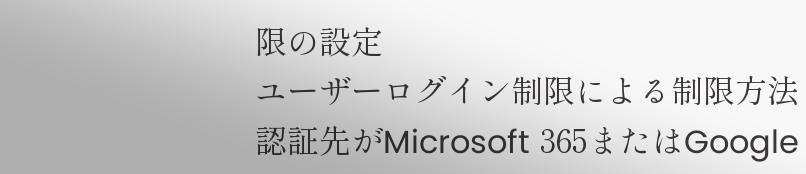限の設定
ユーザーログイン制限による制限方法
認証先がMicrosoft 365またはGoogle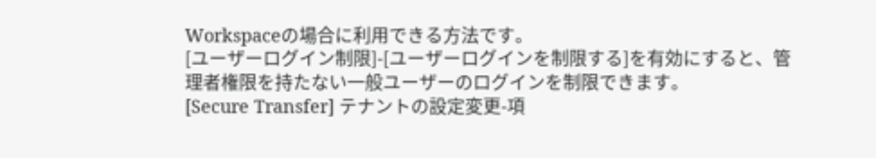Workspaceの場合に利用できる方法です。
[ユーザーログイン制限]-[ユーザーログインを制限する]を有効にすると、管理者権限を持たない一般ユーザーのログインを制限できます。
[Secure Transfer] テナントの設定変更-項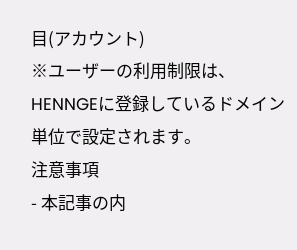目(アカウント)
※ユーザーの利用制限は、HENNGEに登録しているドメイン単位で設定されます。
注意事項
- 本記事の内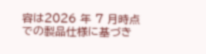容は2026 年 7 月時点での製品仕様に基づき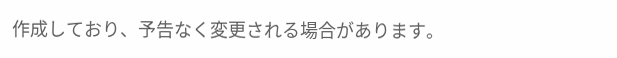作成しており、予告なく変更される場合があります。